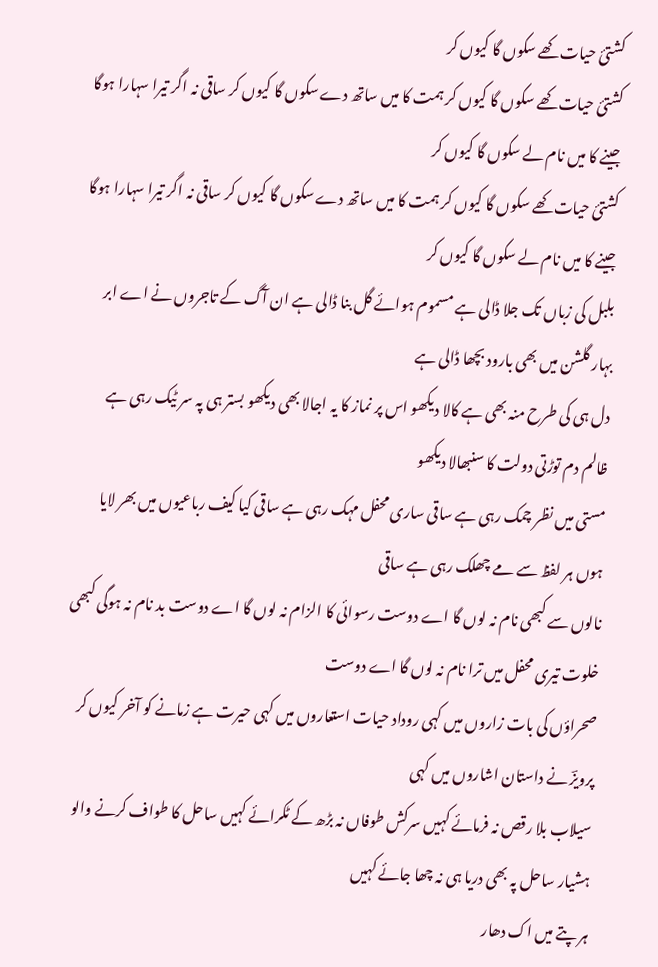کشتیٔ حیات کھے سکوں گا کیوں کر
کشتیٔ حیات کھے سکوں گا کیوں کر ہمت کا میں ساتھ دے سکوں گا کیوں کر ساقی نہ اگر تیرا سہارا ہوگا جینے کا میں نام لے سکوں گا کیوں کر
کشتیٔ حیات کھے سکوں گا کیوں کر ہمت کا میں ساتھ دے سکوں گا کیوں کر ساقی نہ اگر تیرا سہارا ہوگا جینے کا میں نام لے سکوں گا کیوں کر
بلبل کی زباں تک جلا ڈالی ہے مسموم ہوائے گل بنا ڈالی ہے ان آگ کے تاجروں نے اے ابر بہار گلشن میں بھی بارود بچھا ڈالی ہے
دل ہی کی طرح منہ بھی ہے کالا دیکھو اس پر نماز کا یہ اجالا بھی دیکھو بستر ہی پہ سر ٹیک رہی ہے ظالم دم توڑتی دولت کا سنبھالا دیکھو
مستی میں نظر چمک رہی ہے ساقی ساری محفل مہک رہی ہے ساقی کیا کیف رباعیوں میں بھر لایا ہوں ہر لفظ سے مے چھلک رہی ہے ساقی
نالوں سے کبھی نام نہ لوں گا اے دوست رسوائی کا الزام نہ لوں گا اے دوست بد نام نہ ہوگی کبھی خلوت تیری محفل میں ترا نام نہ لوں گا اے دوست
صحراؤں کی بات زاروں میں کہی روداد حیات استعاروں میں کہی حیرت ہے زمانے کو آخر کیوں کر پرویزؔ نے داستان اشاروں میں کہی
سیلاب بلا رقص نہ فرمائے کہیں سرکش طوفاں نہ بڑھ کے ٹکرائے کہیں ساحل کا طواف کرنے والو ہشیار ساحل پہ بھی دریا ہی نہ چھا جائے کہیں
ہر پتے میں اک دھار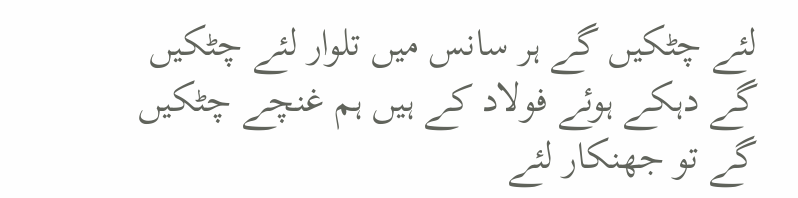لئے چٹکیں گے ہر سانس میں تلوار لئے چٹکیں گے دہکے ہوئے فولاد کے ہیں ہم غنچے چٹکیں گے تو جھنکار لئے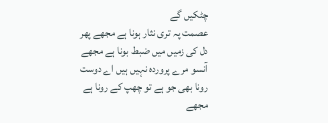چٹکیں گے
عصمت پہ تری نثار ہونا ہے مجھے پھر دل کی زمیں میں ضبط بونا ہے مجھے آنسو مرے پروردہ نہیں ہیں اے دوست رونا بھی جو ہے تو چھپ کے رونا ہے مجھے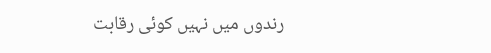رندوں میں نہیں کوئی رقابت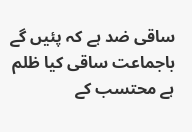ساقی ضد ہے کہ پئیں گے باجماعت ساقی کیا ظلم ہے محتسب کے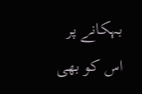بہکانے پر اس کو بھی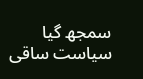سمجھ گیا سیاست ساقی